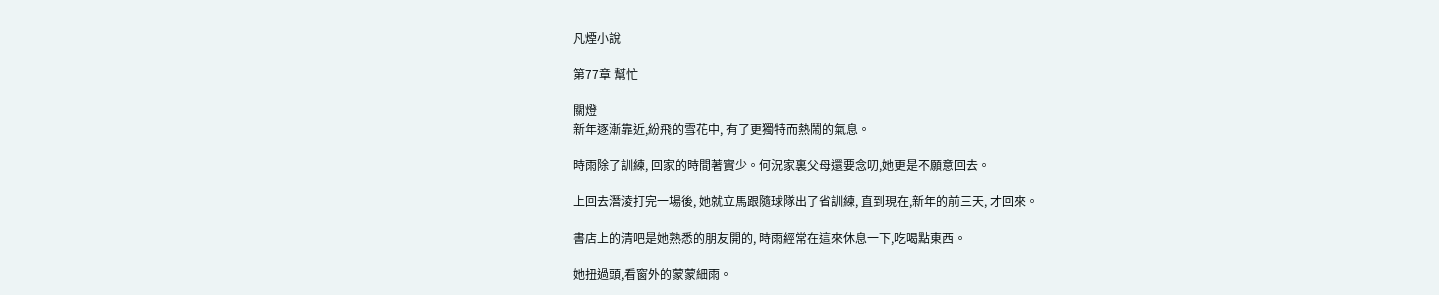凡煙小說

第77章 幫忙

關燈
新年逐漸靠近,紛飛的雪花中, 有了更獨特而熱鬧的氣息。

時雨除了訓練, 回家的時間著實少。何況家裏父母還要念叨,她更是不願意回去。

上回去潛淩打完一場後, 她就立馬跟隨球隊出了省訓練, 直到現在,新年的前三天, 才回來。

書店上的清吧是她熟悉的朋友開的, 時雨經常在這來休息一下,吃喝點東西。

她扭過頭,看窗外的蒙蒙細雨。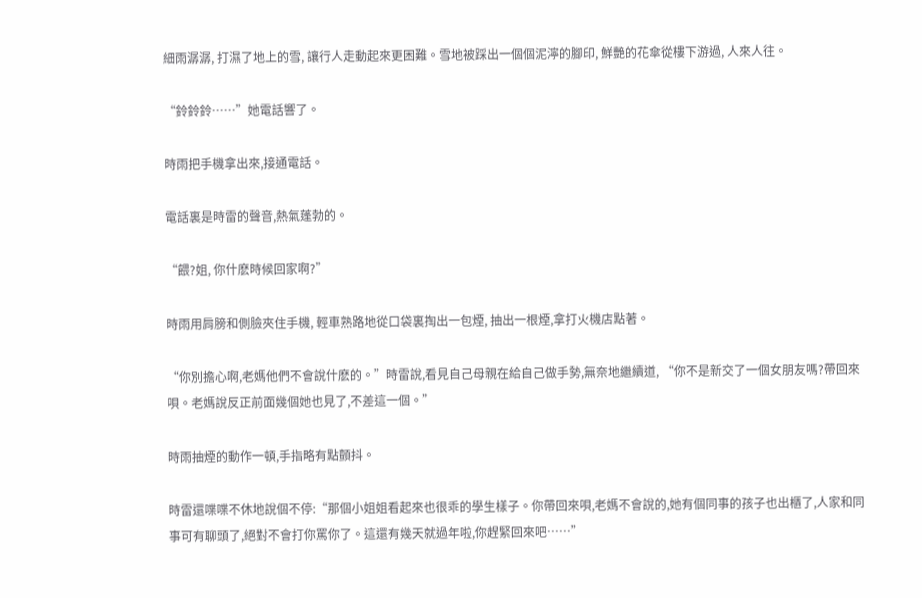細雨潺潺, 打濕了地上的雪, 讓行人走動起來更困難。雪地被踩出一個個泥濘的腳印, 鮮艷的花傘從樓下游過, 人來人往。

“鈴鈴鈴……”她電話響了。

時雨把手機拿出來,接通電話。

電話裏是時雷的聲音,熱氣蓬勃的。

“餵?姐, 你什麽時候回家啊?”

時雨用肩膀和側臉夾住手機, 輕車熟路地從口袋裏掏出一包煙, 抽出一根煙,拿打火機店點著。

“你別擔心啊,老媽他們不會說什麽的。”時雷說,看見自己母親在給自己做手勢,無奈地繼續道, “你不是新交了一個女朋友嗎?帶回來唄。老媽說反正前面幾個她也見了,不差這一個。”

時雨抽煙的動作一頓,手指略有點顫抖。

時雷還喋喋不休地說個不停:“那個小姐姐看起來也很乖的學生樣子。你帶回來唄,老媽不會說的,她有個同事的孩子也出櫃了,人家和同事可有聊頭了,絕對不會打你罵你了。這還有幾天就過年啦,你趕緊回來吧……”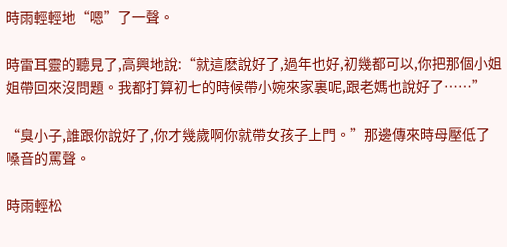時雨輕輕地“嗯”了一聲。

時雷耳靈的聽見了,高興地說:“就這麽說好了,過年也好,初幾都可以,你把那個小姐姐帶回來沒問題。我都打算初七的時候帶小婉來家裏呢,跟老媽也說好了……”

“臭小子,誰跟你說好了,你才幾歲啊你就帶女孩子上門。”那邊傳來時母壓低了嗓音的罵聲。

時雨輕松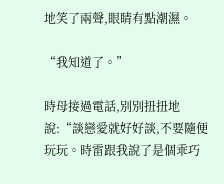地笑了兩聲,眼睛有點潮濕。

“我知道了。”

時母接過電話,別別扭扭地說:“談戀愛就好好談,不要隨便玩玩。時雷跟我說了是個乖巧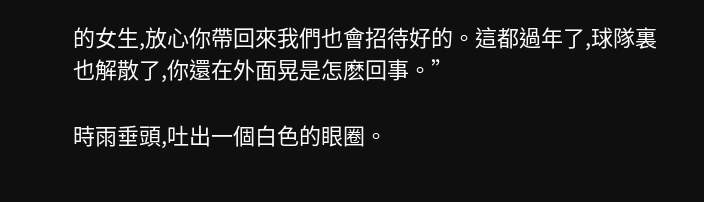的女生,放心你帶回來我們也會招待好的。這都過年了,球隊裏也解散了,你還在外面晃是怎麽回事。”

時雨垂頭,吐出一個白色的眼圈。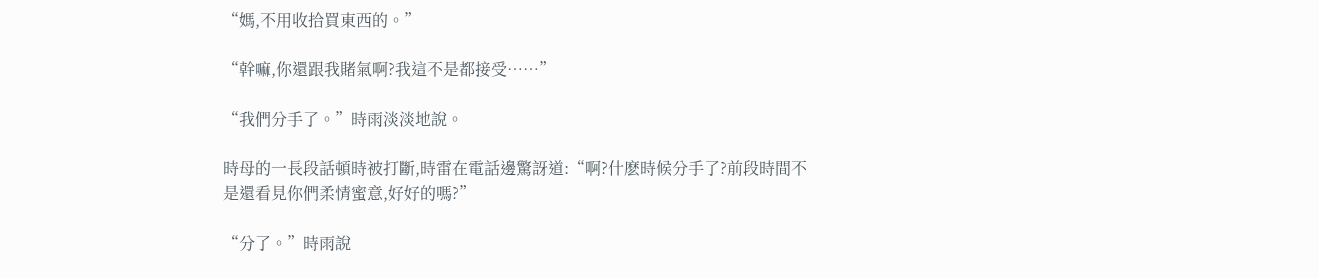“媽,不用收拾買東西的。”

“幹嘛,你還跟我賭氣啊?我這不是都接受……”

“我們分手了。”時雨淡淡地說。

時母的一長段話頓時被打斷,時雷在電話邊驚訝道:“啊?什麽時候分手了?前段時間不是還看見你們柔情蜜意,好好的嗎?”

“分了。”時雨說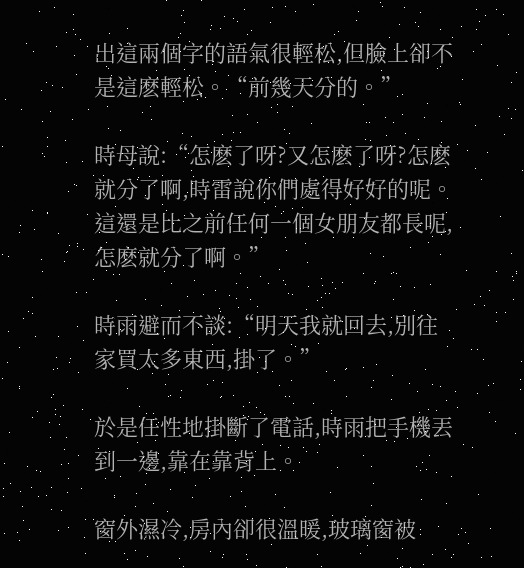出這兩個字的語氣很輕松,但臉上卻不是這麽輕松。“前幾天分的。”

時母說:“怎麽了呀?又怎麽了呀?怎麽就分了啊,時雷說你們處得好好的呢。這還是比之前任何一個女朋友都長呢,怎麽就分了啊。”

時雨避而不談:“明天我就回去,別往家買太多東西,掛了。”

於是任性地掛斷了電話,時雨把手機丟到一邊,靠在靠背上。

窗外濕冷,房內卻很溫暖,玻璃窗被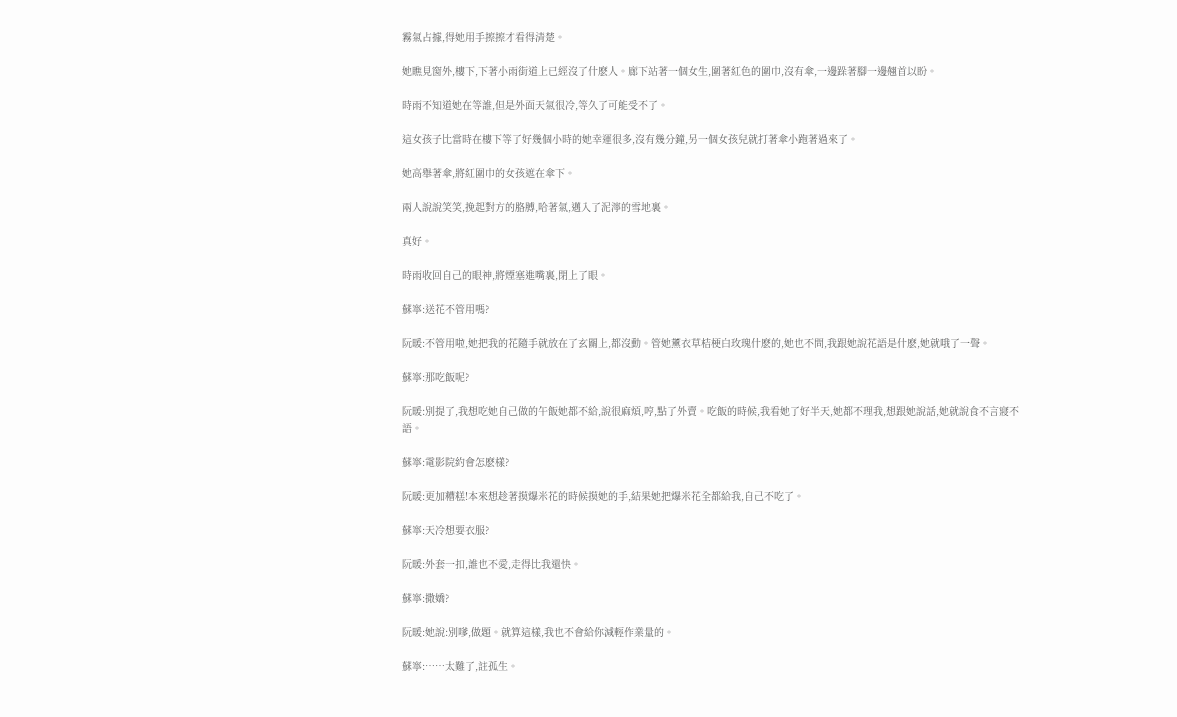霧氣占據,得她用手擦擦才看得清楚。

她瞧見窗外,樓下,下著小雨街道上已經沒了什麽人。廊下站著一個女生,圍著紅色的圍巾,沒有傘,一邊跺著腳一邊翹首以盼。

時雨不知道她在等誰,但是外面天氣很冷,等久了可能受不了。

這女孩子比當時在樓下等了好幾個小時的她幸運很多,沒有幾分鐘,另一個女孩兒就打著傘小跑著過來了。

她高舉著傘,將紅圍巾的女孩遮在傘下。

兩人說說笑笑,挽起對方的胳膊,哈著氣,邁入了泥濘的雪地裏。

真好。

時雨收回自己的眼神,將煙塞進嘴裏,閉上了眼。

蘇寧:送花不管用嗎?

阮暖:不管用啦,她把我的花隨手就放在了玄關上,都沒動。管她薰衣草桔梗白玫瑰什麽的,她也不問,我跟她說花語是什麽,她就哦了一聲。

蘇寧:那吃飯呢?

阮暖:別提了,我想吃她自己做的午飯她都不給,說很麻煩,哼,點了外賣。吃飯的時候,我看她了好半天,她都不理我,想跟她說話,她就說食不言寢不語。

蘇寧:電影院約會怎麽樣?

阮暖:更加糟糕!本來想趁著摸爆米花的時候摸她的手,結果她把爆米花全都給我,自己不吃了。

蘇寧:天冷想要衣服?

阮暖:外套一扣,誰也不愛,走得比我還快。

蘇寧:撒嬌?

阮暖:她說:別嗲,做題。就算這樣,我也不會給你減輕作業量的。

蘇寧:……太難了,註孤生。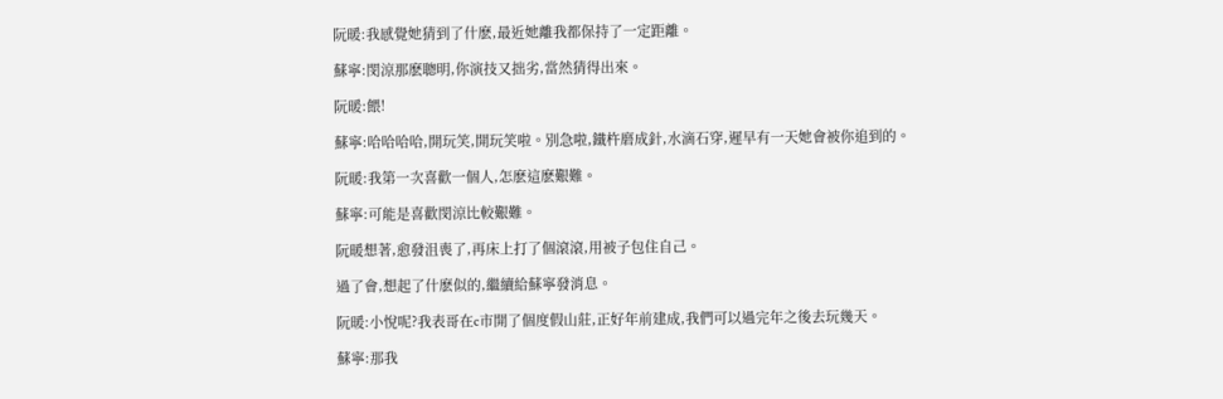阮暖:我感覺她猜到了什麽,最近她離我都保持了一定距離。

蘇寧:閔涼那麽聰明,你演技又拙劣,當然猜得出來。

阮暖:餵!

蘇寧:哈哈哈哈,開玩笑,開玩笑啦。別急啦,鐵杵磨成針,水滴石穿,遲早有一天她會被你追到的。

阮暖:我第一次喜歡一個人,怎麽這麽艱難。

蘇寧:可能是喜歡閔涼比較艱難。

阮暖想著,愈發沮喪了,再床上打了個滾滾,用被子包住自己。

過了會,想起了什麽似的,繼續給蘇寧發消息。

阮暖:小悅呢?我表哥在c市開了個度假山莊,正好年前建成,我們可以過完年之後去玩幾天。

蘇寧:那我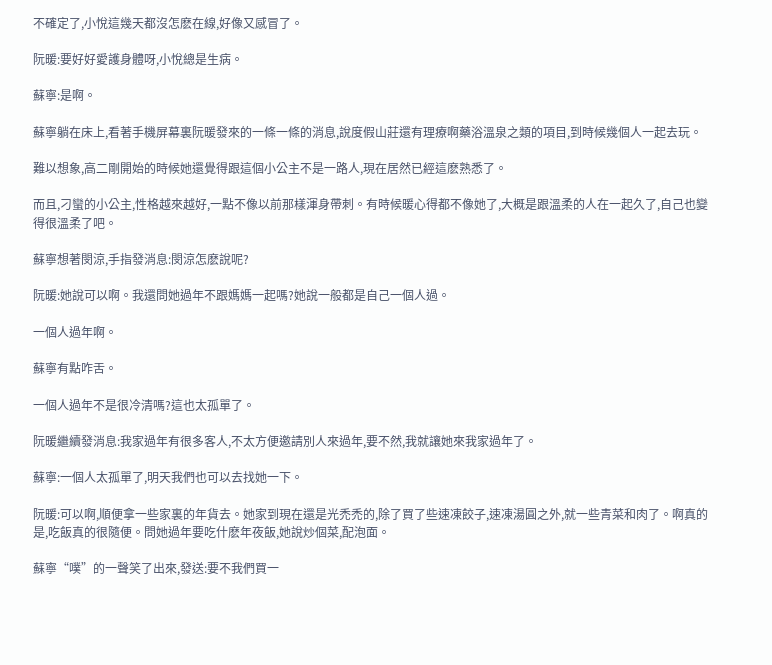不確定了,小悅這幾天都沒怎麽在線,好像又感冒了。

阮暖:要好好愛護身體呀,小悅總是生病。

蘇寧:是啊。

蘇寧躺在床上,看著手機屏幕裏阮暖發來的一條一條的消息,說度假山莊還有理療啊藥浴溫泉之類的項目,到時候幾個人一起去玩。

難以想象,高二剛開始的時候她還覺得跟這個小公主不是一路人,現在居然已經這麽熟悉了。

而且,刁蠻的小公主,性格越來越好,一點不像以前那樣渾身帶刺。有時候暖心得都不像她了,大概是跟溫柔的人在一起久了,自己也變得很溫柔了吧。

蘇寧想著閔涼,手指發消息:閔涼怎麽說呢?

阮暖:她說可以啊。我還問她過年不跟媽媽一起嗎?她說一般都是自己一個人過。

一個人過年啊。

蘇寧有點咋舌。

一個人過年不是很冷清嗎?這也太孤單了。

阮暖繼續發消息:我家過年有很多客人,不太方便邀請別人來過年,要不然,我就讓她來我家過年了。

蘇寧:一個人太孤單了,明天我們也可以去找她一下。

阮暖:可以啊,順便拿一些家裏的年貨去。她家到現在還是光禿禿的,除了買了些速凍餃子,速凍湯圓之外,就一些青菜和肉了。啊真的是,吃飯真的很隨便。問她過年要吃什麽年夜飯,她說炒個菜,配泡面。

蘇寧“噗”的一聲笑了出來,發送:要不我們買一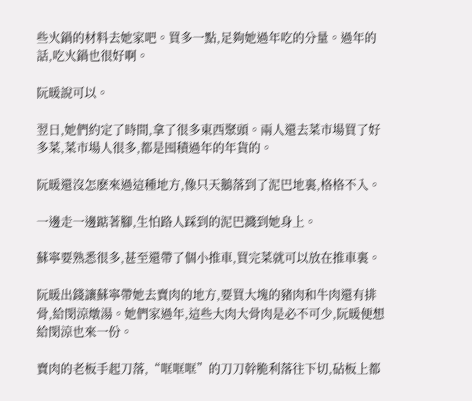些火鍋的材料去她家吧。買多一點,足夠她過年吃的分量。過年的話,吃火鍋也很好啊。

阮暖說可以。

翌日,她們約定了時間,拿了很多東西聚頭。兩人還去菜市場買了好多菜,菜市場人很多,都是囤積過年的年貨的。

阮暖還沒怎麽來過這種地方,像只天鵝落到了泥巴地裏,格格不入。

一邊走一邊踮著腳,生怕路人踩到的泥巴濺到她身上。

蘇寧要熟悉很多,甚至還帶了個小推車,買完菜就可以放在推車裏。

阮暖出錢讓蘇寧帶她去賣肉的地方,要買大塊的豬肉和牛肉還有排骨,給閔涼燉湯。她們家過年,這些大肉大骨肉是必不可少,阮暖便想給閔涼也來一份。

賣肉的老板手起刀落,“哐哐哐”的刀刀幹脆利落往下切,砧板上都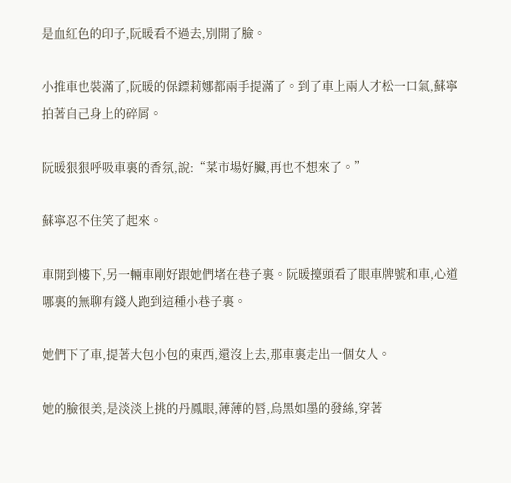是血紅色的印子,阮暖看不過去,別開了臉。

小推車也裝滿了,阮暖的保鏢莉娜都兩手提滿了。到了車上兩人才松一口氣,蘇寧拍著自己身上的碎屑。

阮暖狠狠呼吸車裏的香氛,說:“菜市場好臟,再也不想來了。”

蘇寧忍不住笑了起來。

車開到樓下,另一輛車剛好跟她們堵在巷子裏。阮暖擡頭看了眼車牌號和車,心道哪裏的無聊有錢人跑到這種小巷子裏。

她們下了車,提著大包小包的東西,還沒上去,那車裏走出一個女人。

她的臉很美,是淡淡上挑的丹鳳眼,薄薄的唇,烏黑如墨的發絲,穿著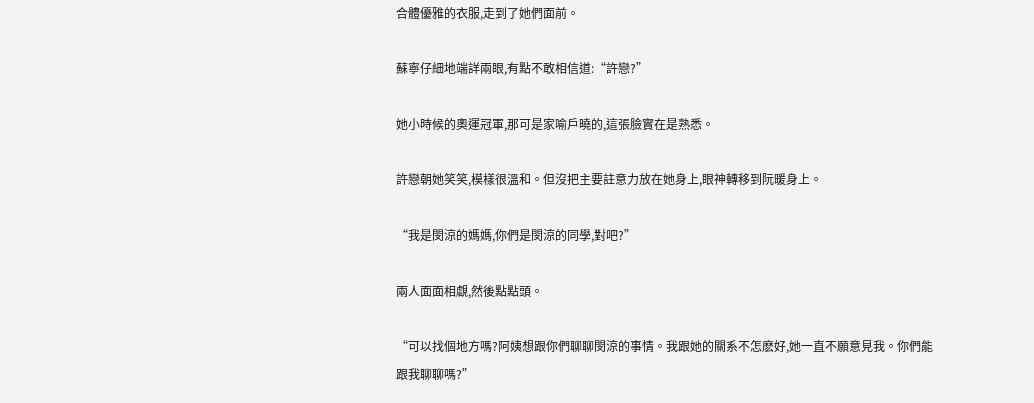合體優雅的衣服,走到了她們面前。

蘇寧仔細地端詳兩眼,有點不敢相信道:“許戀?”

她小時候的奧運冠軍,那可是家喻戶曉的,這張臉實在是熟悉。

許戀朝她笑笑,模樣很溫和。但沒把主要註意力放在她身上,眼神轉移到阮暖身上。

“我是閔涼的媽媽,你們是閔涼的同學,對吧?”

兩人面面相覷,然後點點頭。

“可以找個地方嗎?阿姨想跟你們聊聊閔涼的事情。我跟她的關系不怎麽好,她一直不願意見我。你們能跟我聊聊嗎?”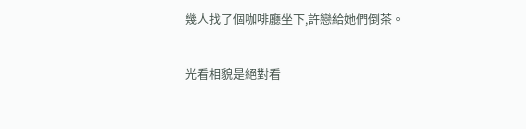幾人找了個咖啡廳坐下,許戀給她們倒茶。

光看相貌是絕對看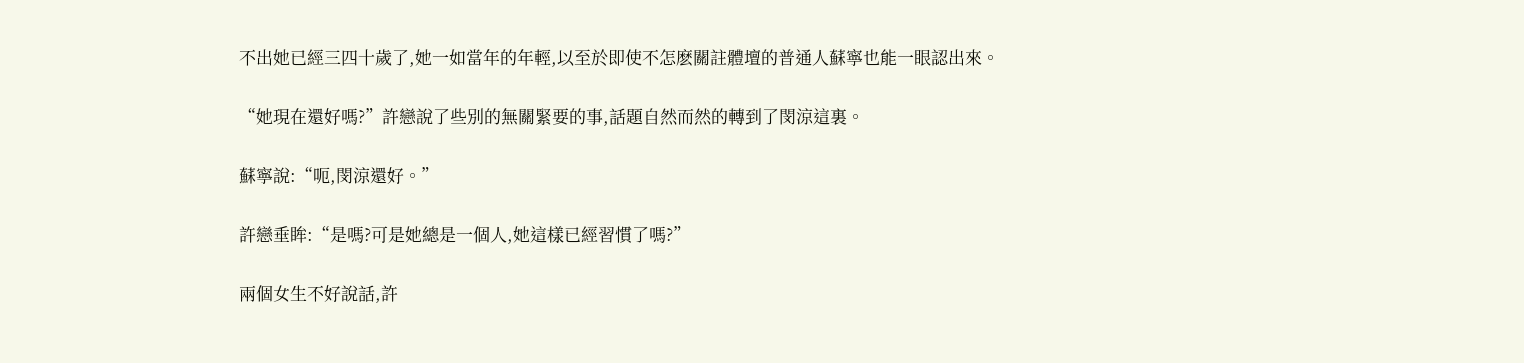不出她已經三四十歲了,她一如當年的年輕,以至於即使不怎麽關註體壇的普通人蘇寧也能一眼認出來。

“她現在還好嗎?”許戀說了些別的無關緊要的事,話題自然而然的轉到了閔涼這裏。

蘇寧說:“呃,閔涼還好。”

許戀垂眸:“是嗎?可是她總是一個人,她這樣已經習慣了嗎?”

兩個女生不好說話,許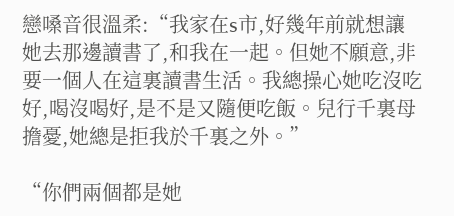戀嗓音很溫柔:“我家在s市,好幾年前就想讓她去那邊讀書了,和我在一起。但她不願意,非要一個人在這裏讀書生活。我總操心她吃沒吃好,喝沒喝好,是不是又隨便吃飯。兒行千裏母擔憂,她總是拒我於千裏之外。”

“你們兩個都是她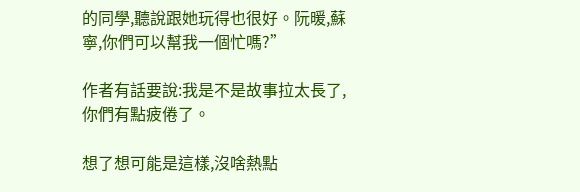的同學,聽說跟她玩得也很好。阮暖,蘇寧,你們可以幫我一個忙嗎?”

作者有話要說:我是不是故事拉太長了,你們有點疲倦了。

想了想可能是這樣,沒啥熱點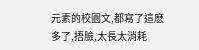元素的校園文,都寫了這麽多了,捂臉,太長太消耗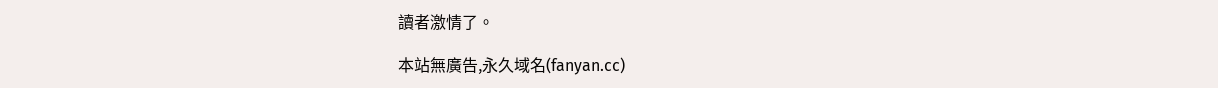讀者激情了。

本站無廣告,永久域名(fanyan.cc)